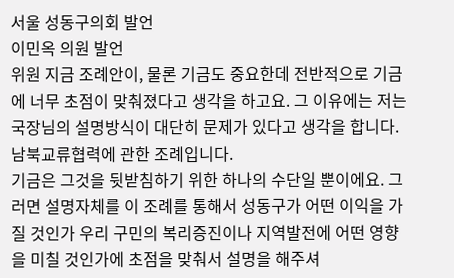서울 성동구의회 발언
이민옥 의원 발언
위원 지금 조례안이, 물론 기금도 중요한데 전반적으로 기금에 너무 초점이 맞춰졌다고 생각을 하고요. 그 이유에는 저는 국장님의 설명방식이 대단히 문제가 있다고 생각을 합니다. 남북교류협력에 관한 조례입니다.
기금은 그것을 뒷받침하기 위한 하나의 수단일 뿐이에요. 그러면 설명자체를 이 조례를 통해서 성동구가 어떤 이익을 가질 것인가 우리 구민의 복리증진이나 지역발전에 어떤 영향을 미칠 것인가에 초점을 맞춰서 설명을 해주셔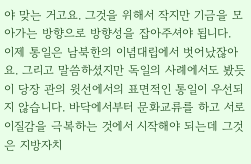야 맞는 거고요. 그것을 위해서 작지만 기금을 모아가는 방향으로 방향성을 잡아주셔야 됩니다.
이제 통일은 남북한의 이념대립에서 벗어났잖아요. 그리고 말씀하셨지만 독일의 사례에서도 봤듯이 당장 관의 윗선에서의 표면적인 통일이 우선되지 않습니다. 바닥에서부터 문화교류를 하고 서로 이질감을 극복하는 것에서 시작해야 되는데 그것은 지방자치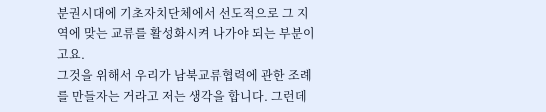분권시대에 기초자치단체에서 선도적으로 그 지역에 맞는 교류를 활성화시켜 나가야 되는 부분이고요.
그것을 위해서 우리가 남북교류협력에 관한 조례를 만들자는 거라고 저는 생각을 합니다. 그런데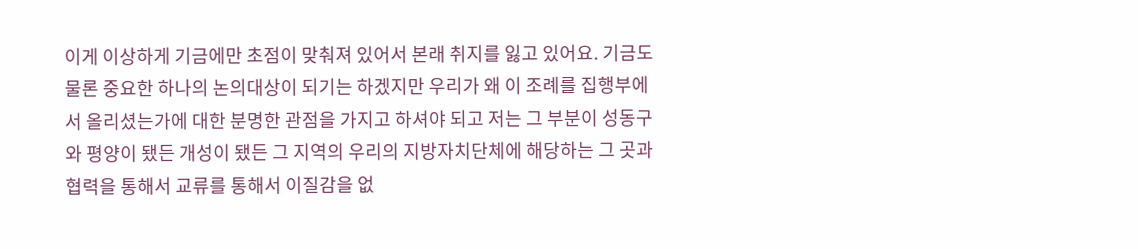이게 이상하게 기금에만 초점이 맞춰져 있어서 본래 취지를 잃고 있어요. 기금도 물론 중요한 하나의 논의대상이 되기는 하겠지만 우리가 왜 이 조례를 집행부에서 올리셨는가에 대한 분명한 관점을 가지고 하셔야 되고 저는 그 부분이 성동구와 평양이 됐든 개성이 됐든 그 지역의 우리의 지방자치단체에 해당하는 그 곳과 협력을 통해서 교류를 통해서 이질감을 없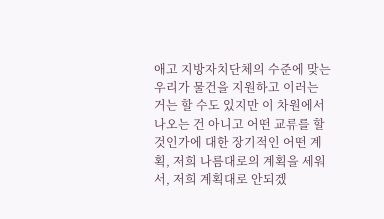애고 지방자치단체의 수준에 맞는 우리가 물건을 지원하고 이러는 거는 할 수도 있지만 이 차원에서 나오는 건 아니고 어떤 교류를 할 것인가에 대한 장기적인 어떤 계획, 저희 나름대로의 계획을 세워서, 저희 계획대로 안되겠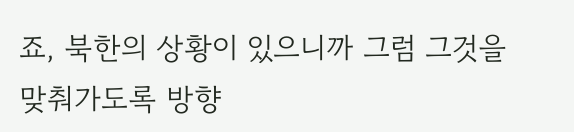죠, 북한의 상황이 있으니까 그럼 그것을 맞춰가도록 방향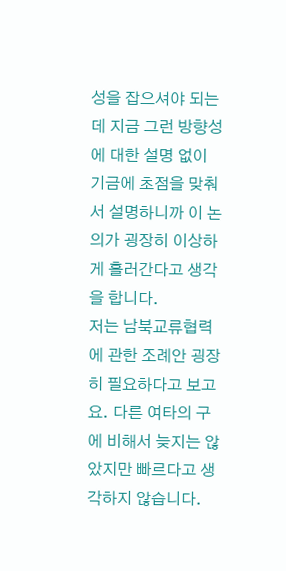성을 잡으셔야 되는데 지금 그런 방향성에 대한 설명 없이 기금에 초점을 맞춰서 설명하니까 이 논의가 굉장히 이상하게 흘러간다고 생각을 합니다.
저는 남북교류협력에 관한 조례안 굉장히 필요하다고 보고요. 다른 여타의 구에 비해서 늦지는 않았지만 빠르다고 생각하지 않습니다.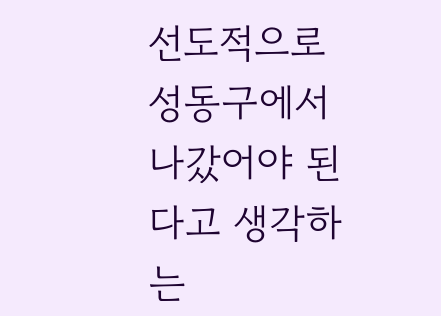선도적으로 성동구에서 나갔어야 된다고 생각하는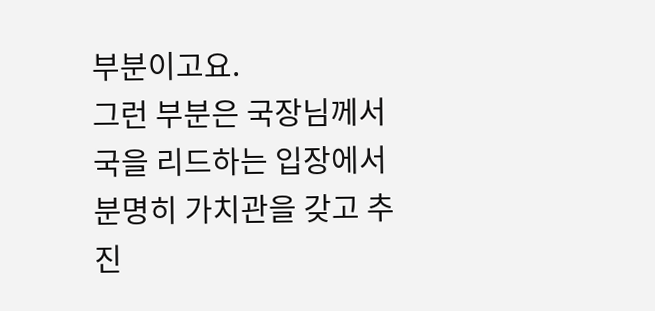부분이고요.
그런 부분은 국장님께서 국을 리드하는 입장에서 분명히 가치관을 갖고 추진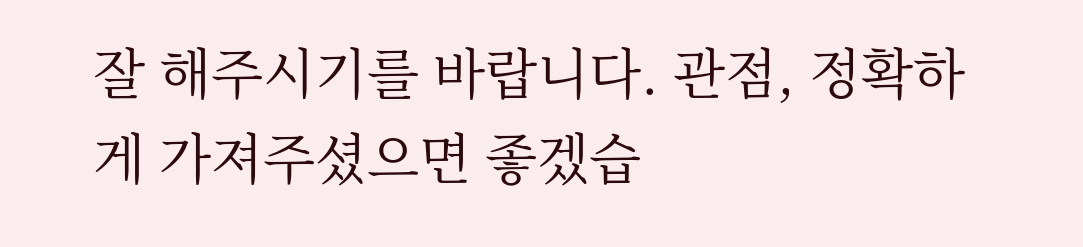잘 해주시기를 바랍니다. 관점, 정확하게 가져주셨으면 좋겠습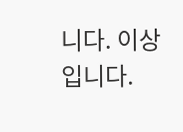니다. 이상입니다.